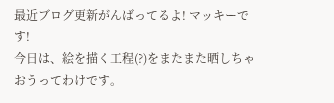最近ブログ更新がんばってるよ! マッキーです!
今日は、絵を描く工程(?)をまたまた晒しちゃおうってわけです。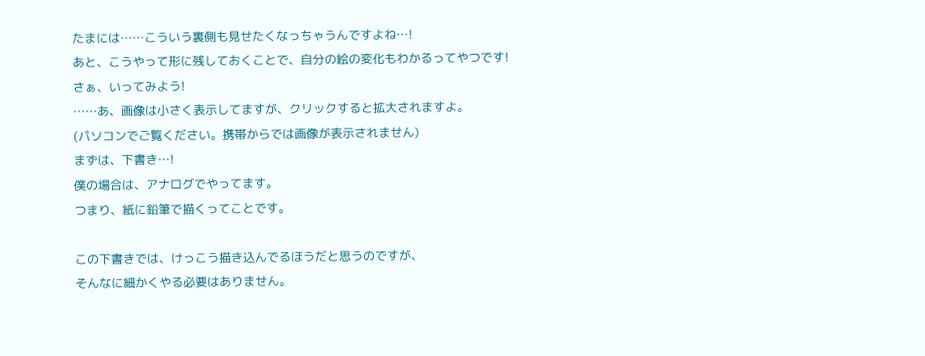たまには……こういう裏側も見せたくなっちゃうんですよね…!
あと、こうやって形に残しておくことで、自分の絵の変化もわかるってやつです!
さぁ、いってみよう!
……あ、画像は小さく表示してますが、クリックすると拡大されますよ。
(パソコンでご覧ください。携帯からでは画像が表示されません)
まずは、下書き…!
僕の場合は、アナログでやってます。
つまり、紙に鉛筆で描くってことです。

この下書きでは、けっこう描き込んでるほうだと思うのですが、
そんなに細かくやる必要はありません。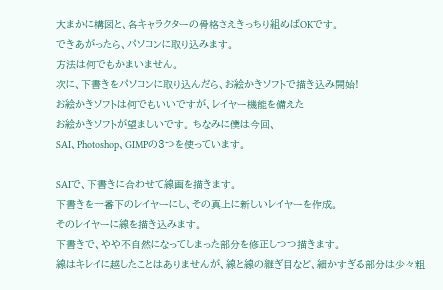大まかに構図と、各キャラクターの骨格さえきっちり組めばOKです。
できあがったら、パソコンに取り込みます。
方法は何でもかまいません。
次に、下書きをパソコンに取り込んだら、お絵かきソフトで描き込み開始!
お絵かきソフトは何でもいいですが、レイヤー機能を備えた
お絵かきソフトが望ましいです。 ちなみに僕は今回、
SAI、Photoshop、GIMPの3つを使っています。

SAIで、下書きに合わせて線画を描きます。
下書きを一番下のレイヤーにし、その真上に新しいレイヤーを作成。
そのレイヤーに線を描き込みます。
下書きで、やや不自然になってしまった部分を修正しつつ描きます。
線はキレイに越したことはありませんが、線と線の継ぎ目など、細かすぎる部分は少々粗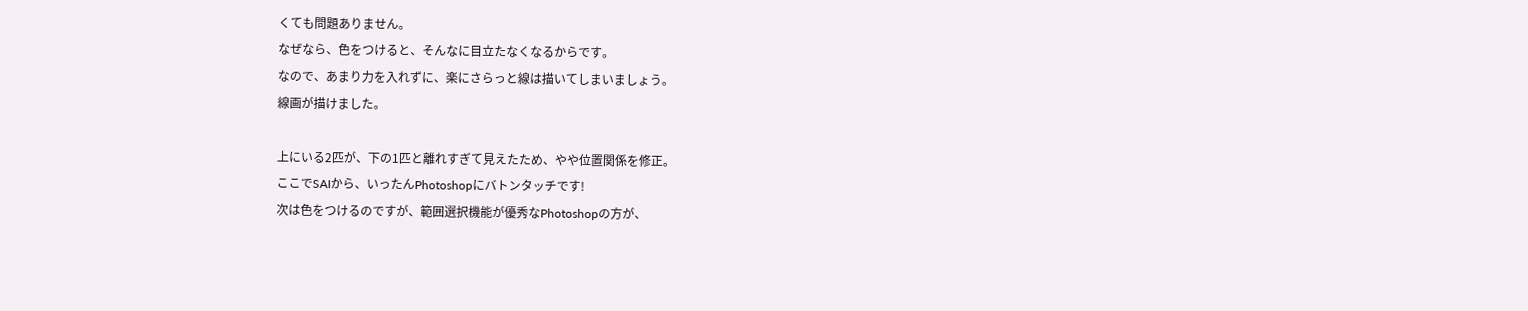くても問題ありません。
なぜなら、色をつけると、そんなに目立たなくなるからです。
なので、あまり力を入れずに、楽にさらっと線は描いてしまいましょう。
線画が描けました。

上にいる2匹が、下の1匹と離れすぎて見えたため、やや位置関係を修正。
ここでSAIから、いったんPhotoshopにバトンタッチです!
次は色をつけるのですが、範囲選択機能が優秀なPhotoshopの方が、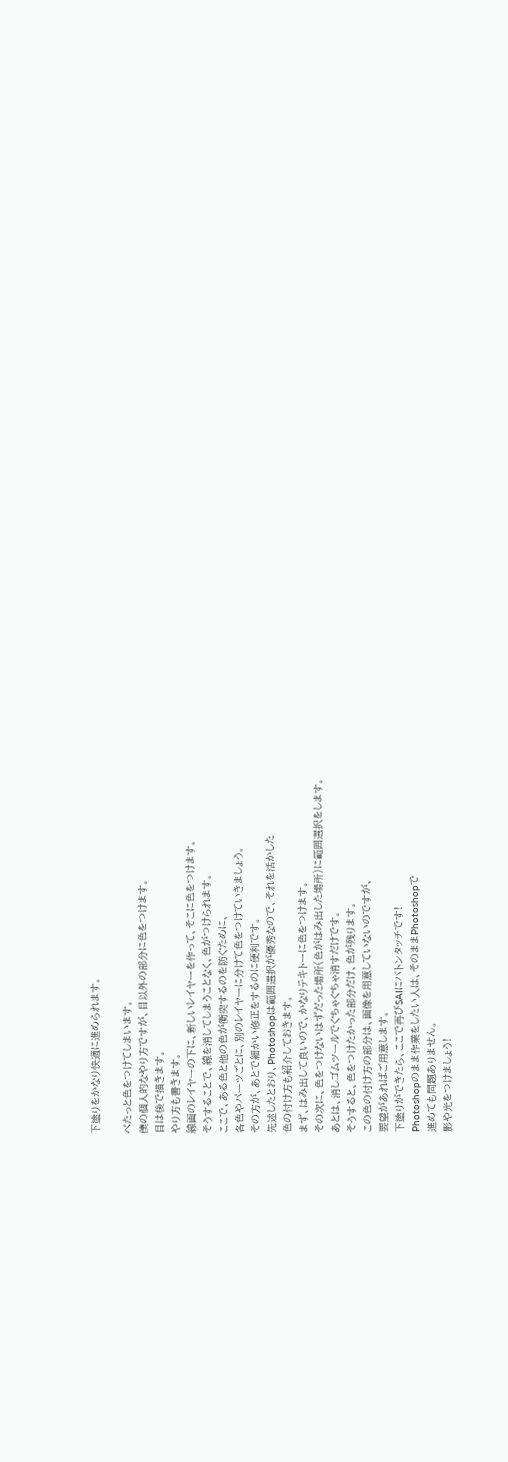下塗りをかなり快適に進められます。

べたっと色をつけてしまいます。
僕の個人的なやり方ですが、目以外の部分に色をつけます。
目は後で描きます。
やり方も書きます。
線画のレイヤーの下に、新しいレイヤーを作って、そこに色をつけます。
そうすることで、線を消してしまうことなく、色がつけられます。
ここで、ある色と他の色が衝突するのを防ぐために、
各色やパーツごとに、別のレイヤーに分けて色をつけていきましょう。
その方が、あとで細かい修正をするのに便利です。
先述したとおり、Photoshopは範囲選択が優秀なので、それを活かした
色の付け方も紹介しておきます。
まず、はみ出して良いので、かなりテキトーに色をつけます。
その次に、色をつけないはずだった場所(色がはみ出した場所)に範囲選択をします。
あとは、消しゴムツールでぐちゃぐちゃ消すだけです。
そうすると、色をつけたかった部分だけ、色が残ります。
この色の付け方の部分は、画像を用意していないのですが、
要望があればご用意します。
下塗りができたら、ここで再びSAIにバトンタッチです!
Photoshopのまま作業をしたい人は、そのままPhotoshopで
進めても問題ありません。
影や光をつけましょう!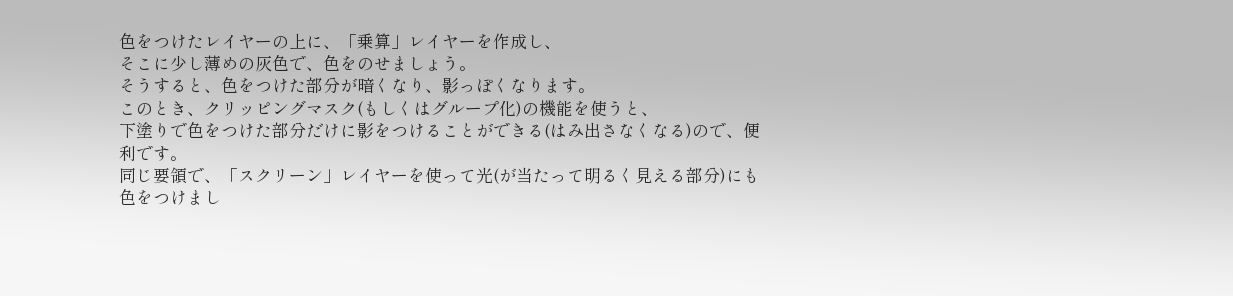色をつけたレイヤーの上に、「乗算」レイヤーを作成し、
そこに少し薄めの灰色で、色をのせましょう。
そうすると、色をつけた部分が暗くなり、影っぽくなります。
このとき、クリッピングマスク(もしくはグループ化)の機能を使うと、
下塗りで色をつけた部分だけに影をつけることができる(はみ出さなくなる)ので、便利です。
同じ要領で、「スクリーン」レイヤーを使って光(が当たって明るく見える部分)にも色をつけまし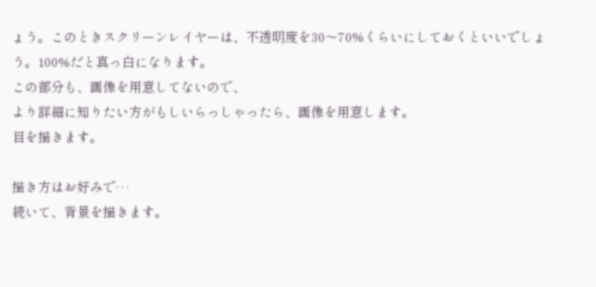ょう。このときスクリーンレイヤーは、不透明度を30〜70%くらいにしておくといいでしょう。100%だと真っ白になります。
この部分も、画像を用意してないので、
より詳細に知りたい方がもしいらっしゃったら、画像を用意します。
目を描きます。

描き方はお好みで…
続いて、背景を描きます。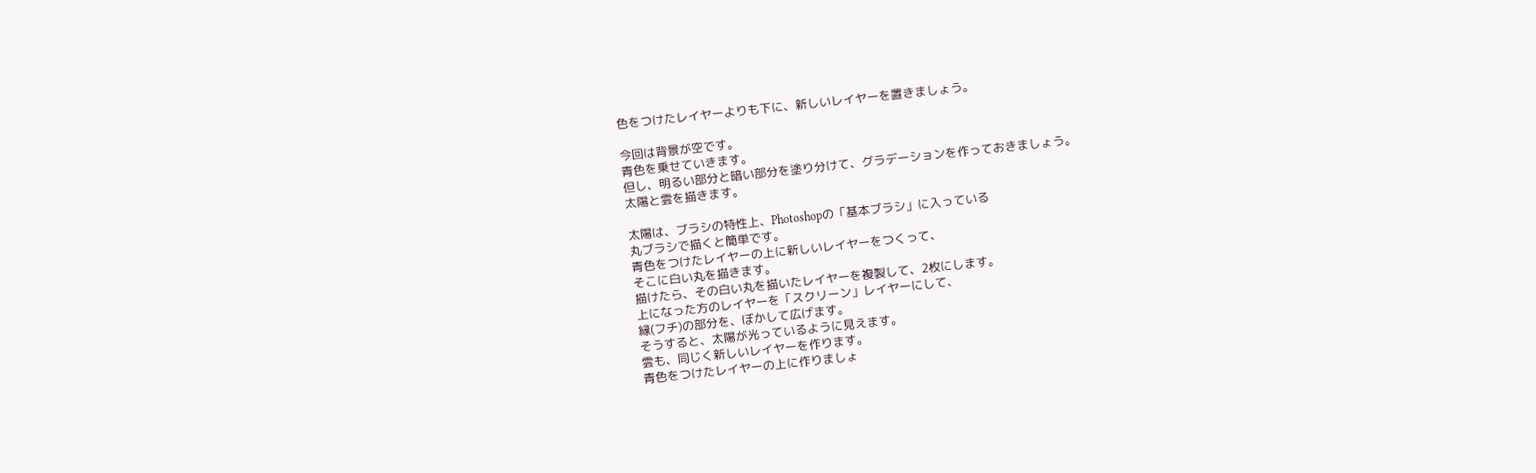色をつけたレイヤーよりも下に、新しいレイヤーを置きましょう。

今回は背景が空です。
青色を乗せていきます。
但し、明るい部分と暗い部分を塗り分けて、グラデーションを作っておきましょう。
太陽と雲を描きます。

太陽は、ブラシの特性上、Photoshopの「基本ブラシ」に入っている
丸ブラシで描くと簡単です。
青色をつけたレイヤーの上に新しいレイヤーをつくって、
そこに白い丸を描きます。
描けたら、その白い丸を描いたレイヤーを複製して、2枚にします。
上になった方のレイヤーを「スクリーン」レイヤーにして、
縁(フチ)の部分を、ぼかして広げます。
そうすると、太陽が光っているように見えます。
雲も、同じく新しいレイヤーを作ります。
青色をつけたレイヤーの上に作りましょ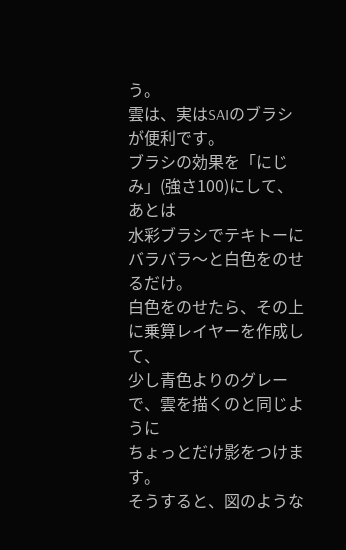う。
雲は、実はSAIのブラシが便利です。
ブラシの効果を「にじみ」(強さ100)にして、あとは
水彩ブラシでテキトーにバラバラ〜と白色をのせるだけ。
白色をのせたら、その上に乗算レイヤーを作成して、
少し青色よりのグレーで、雲を描くのと同じように
ちょっとだけ影をつけます。
そうすると、図のような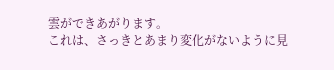雲ができあがります。
これは、さっきとあまり変化がないように見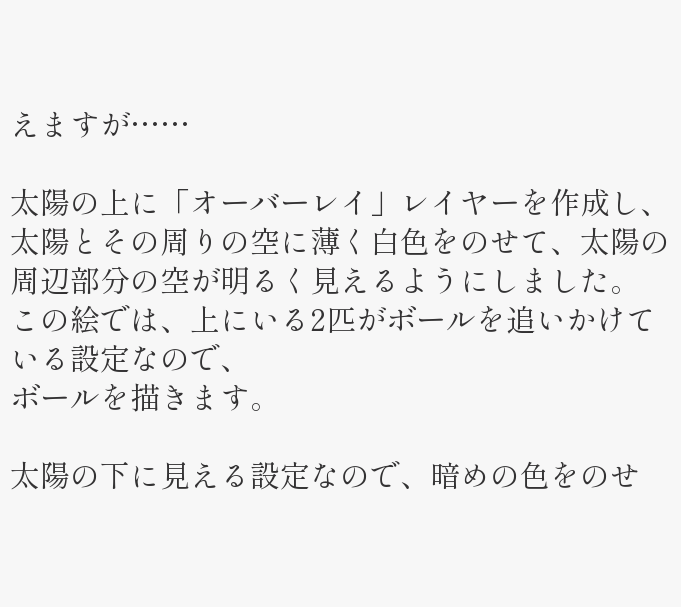えますが……

太陽の上に「オーバーレイ」レイヤーを作成し、
太陽とその周りの空に薄く白色をのせて、太陽の周辺部分の空が明るく見えるようにしました。
この絵では、上にいる2匹がボールを追いかけている設定なので、
ボールを描きます。

太陽の下に見える設定なので、暗めの色をのせ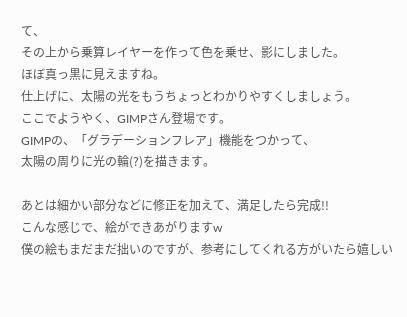て、
その上から乗算レイヤーを作って色を乗せ、影にしました。
ほぼ真っ黒に見えますね。
仕上げに、太陽の光をもうちょっとわかりやすくしましょう。
ここでようやく、GIMPさん登場です。
GIMPの、「グラデーションフレア」機能をつかって、
太陽の周りに光の輪(?)を描きます。

あとは細かい部分などに修正を加えて、満足したら完成!!
こんな感じで、絵ができあがりますw
僕の絵もまだまだ拙いのですが、参考にしてくれる方がいたら嬉しい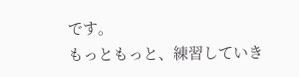です。
もっともっと、練習していき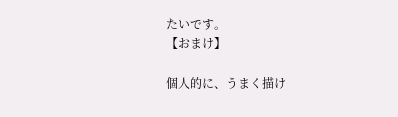たいです。
【おまけ】

個人的に、うまく描け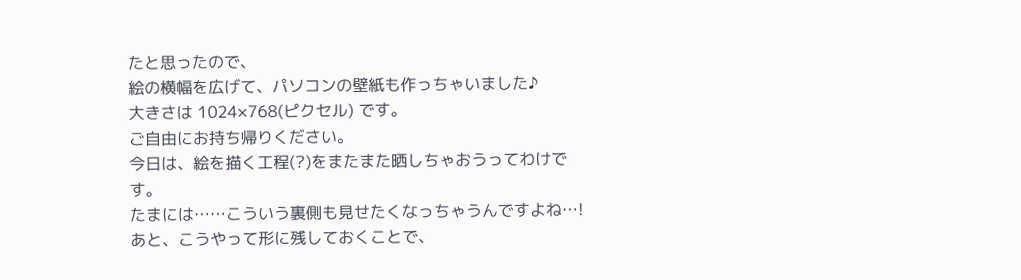たと思ったので、
絵の横幅を広げて、パソコンの壁紙も作っちゃいました♪
大きさは 1024×768(ピクセル) です。
ご自由にお持ち帰りください。
今日は、絵を描く工程(?)をまたまた晒しちゃおうってわけです。
たまには……こういう裏側も見せたくなっちゃうんですよね…!
あと、こうやって形に残しておくことで、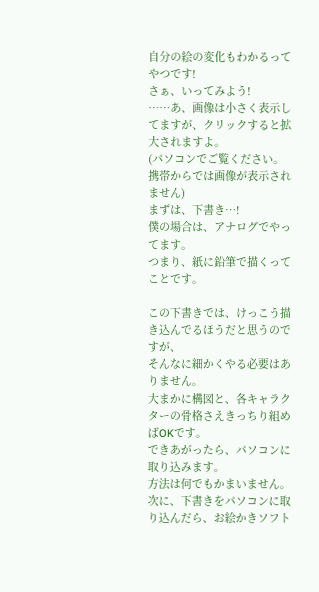自分の絵の変化もわかるってやつです!
さぁ、いってみよう!
……あ、画像は小さく表示してますが、クリックすると拡大されますよ。
(パソコンでご覧ください。携帯からでは画像が表示されません)
まずは、下書き…!
僕の場合は、アナログでやってます。
つまり、紙に鉛筆で描くってことです。

この下書きでは、けっこう描き込んでるほうだと思うのですが、
そんなに細かくやる必要はありません。
大まかに構図と、各キャラクターの骨格さえきっちり組めばOKです。
できあがったら、パソコンに取り込みます。
方法は何でもかまいません。
次に、下書きをパソコンに取り込んだら、お絵かきソフト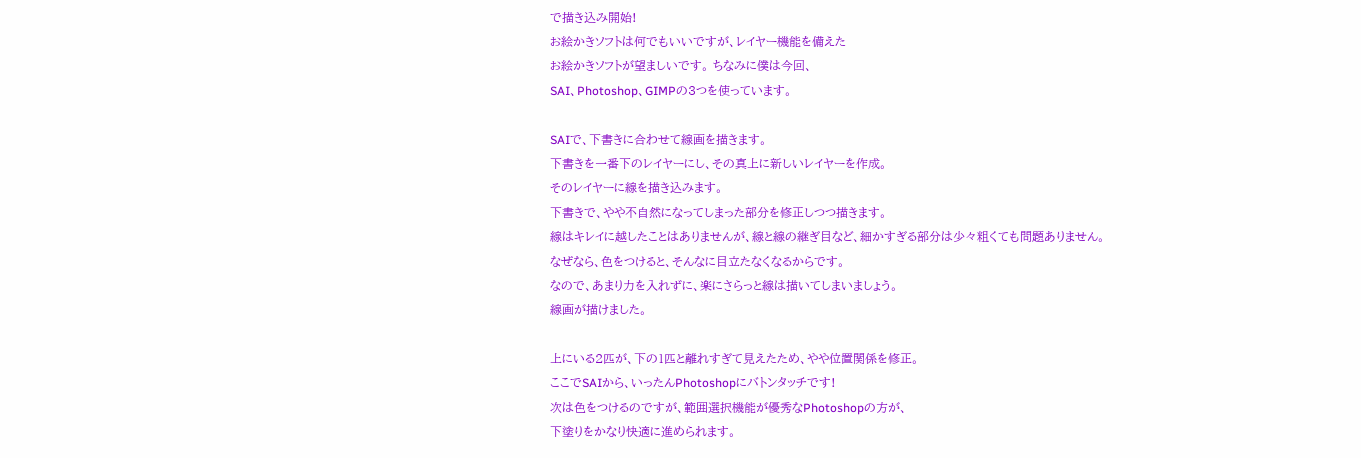で描き込み開始!
お絵かきソフトは何でもいいですが、レイヤー機能を備えた
お絵かきソフトが望ましいです。 ちなみに僕は今回、
SAI、Photoshop、GIMPの3つを使っています。

SAIで、下書きに合わせて線画を描きます。
下書きを一番下のレイヤーにし、その真上に新しいレイヤーを作成。
そのレイヤーに線を描き込みます。
下書きで、やや不自然になってしまった部分を修正しつつ描きます。
線はキレイに越したことはありませんが、線と線の継ぎ目など、細かすぎる部分は少々粗くても問題ありません。
なぜなら、色をつけると、そんなに目立たなくなるからです。
なので、あまり力を入れずに、楽にさらっと線は描いてしまいましょう。
線画が描けました。

上にいる2匹が、下の1匹と離れすぎて見えたため、やや位置関係を修正。
ここでSAIから、いったんPhotoshopにバトンタッチです!
次は色をつけるのですが、範囲選択機能が優秀なPhotoshopの方が、
下塗りをかなり快適に進められます。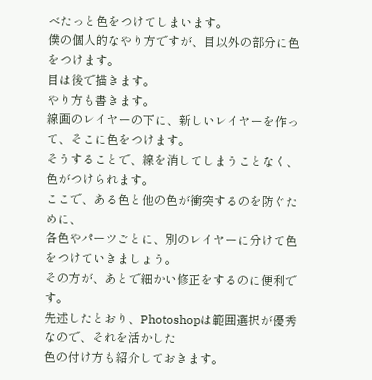べたっと色をつけてしまいます。
僕の個人的なやり方ですが、目以外の部分に色をつけます。
目は後で描きます。
やり方も書きます。
線画のレイヤーの下に、新しいレイヤーを作って、そこに色をつけます。
そうすることで、線を消してしまうことなく、色がつけられます。
ここで、ある色と他の色が衝突するのを防ぐために、
各色やパーツごとに、別のレイヤーに分けて色をつけていきましょう。
その方が、あとで細かい修正をするのに便利です。
先述したとおり、Photoshopは範囲選択が優秀なので、それを活かした
色の付け方も紹介しておきます。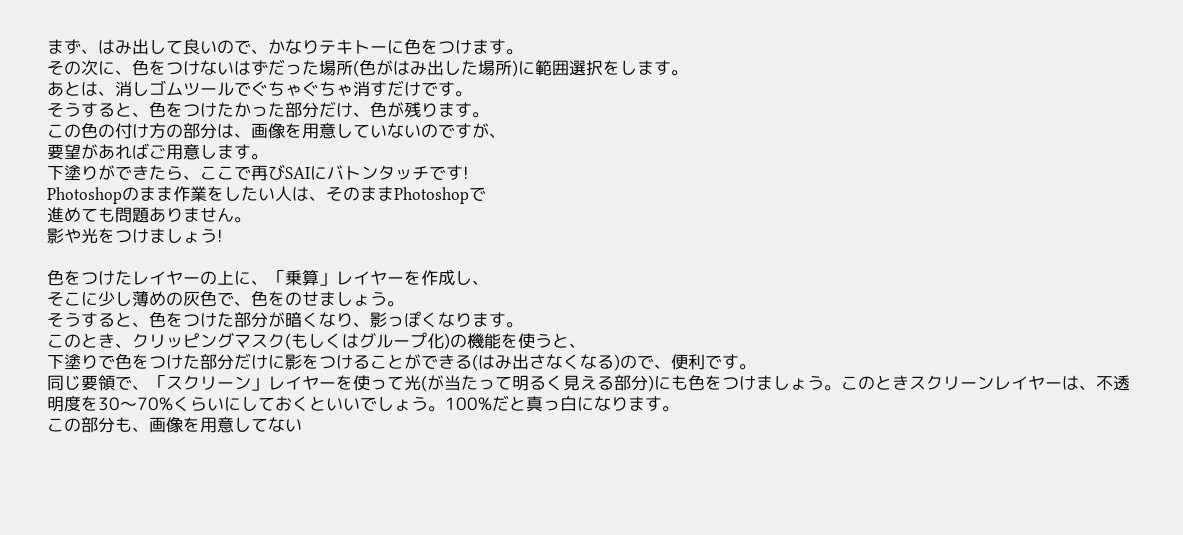まず、はみ出して良いので、かなりテキトーに色をつけます。
その次に、色をつけないはずだった場所(色がはみ出した場所)に範囲選択をします。
あとは、消しゴムツールでぐちゃぐちゃ消すだけです。
そうすると、色をつけたかった部分だけ、色が残ります。
この色の付け方の部分は、画像を用意していないのですが、
要望があればご用意します。
下塗りができたら、ここで再びSAIにバトンタッチです!
Photoshopのまま作業をしたい人は、そのままPhotoshopで
進めても問題ありません。
影や光をつけましょう!

色をつけたレイヤーの上に、「乗算」レイヤーを作成し、
そこに少し薄めの灰色で、色をのせましょう。
そうすると、色をつけた部分が暗くなり、影っぽくなります。
このとき、クリッピングマスク(もしくはグループ化)の機能を使うと、
下塗りで色をつけた部分だけに影をつけることができる(はみ出さなくなる)ので、便利です。
同じ要領で、「スクリーン」レイヤーを使って光(が当たって明るく見える部分)にも色をつけましょう。このときスクリーンレイヤーは、不透明度を30〜70%くらいにしておくといいでしょう。100%だと真っ白になります。
この部分も、画像を用意してない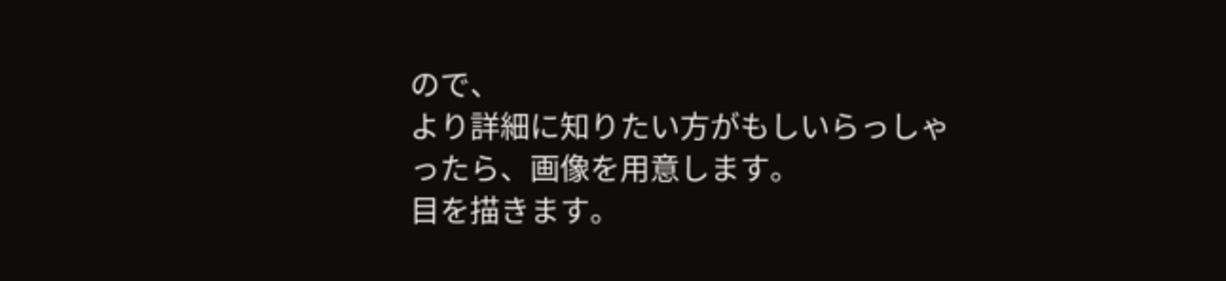ので、
より詳細に知りたい方がもしいらっしゃったら、画像を用意します。
目を描きます。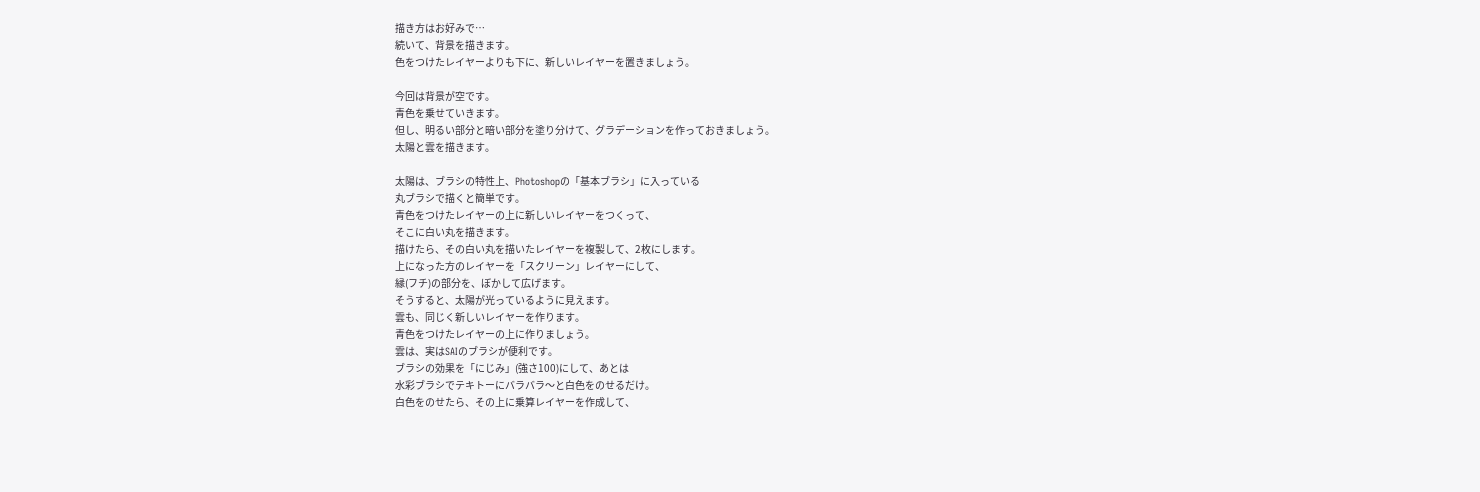描き方はお好みで…
続いて、背景を描きます。
色をつけたレイヤーよりも下に、新しいレイヤーを置きましょう。

今回は背景が空です。
青色を乗せていきます。
但し、明るい部分と暗い部分を塗り分けて、グラデーションを作っておきましょう。
太陽と雲を描きます。

太陽は、ブラシの特性上、Photoshopの「基本ブラシ」に入っている
丸ブラシで描くと簡単です。
青色をつけたレイヤーの上に新しいレイヤーをつくって、
そこに白い丸を描きます。
描けたら、その白い丸を描いたレイヤーを複製して、2枚にします。
上になった方のレイヤーを「スクリーン」レイヤーにして、
縁(フチ)の部分を、ぼかして広げます。
そうすると、太陽が光っているように見えます。
雲も、同じく新しいレイヤーを作ります。
青色をつけたレイヤーの上に作りましょう。
雲は、実はSAIのブラシが便利です。
ブラシの効果を「にじみ」(強さ100)にして、あとは
水彩ブラシでテキトーにバラバラ〜と白色をのせるだけ。
白色をのせたら、その上に乗算レイヤーを作成して、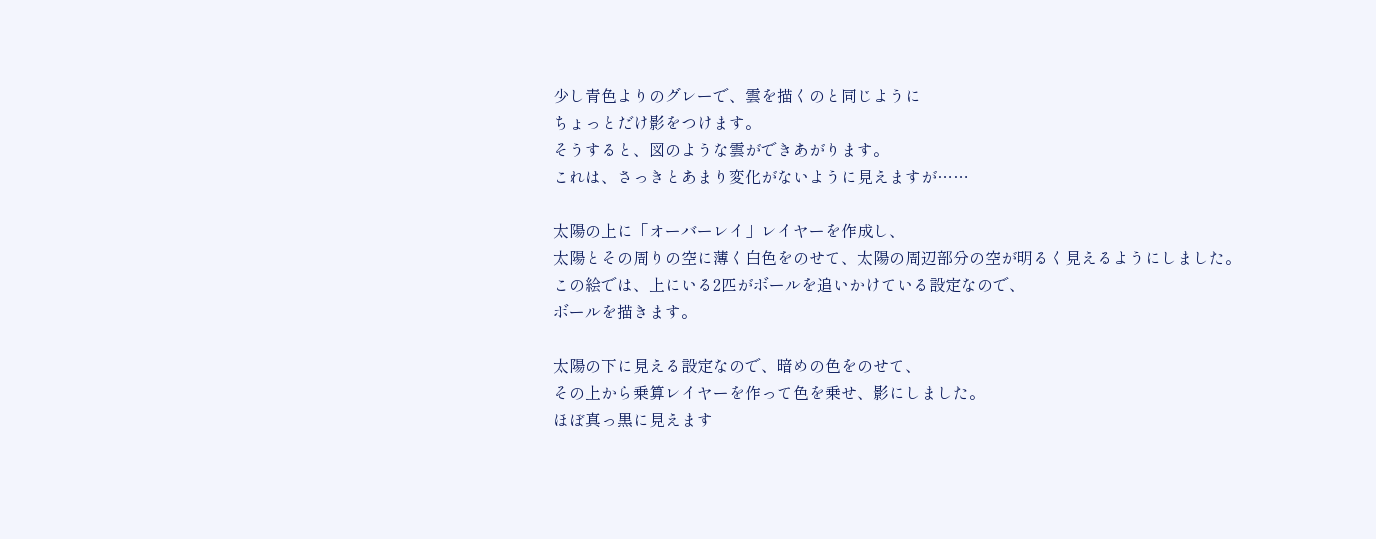少し青色よりのグレーで、雲を描くのと同じように
ちょっとだけ影をつけます。
そうすると、図のような雲ができあがります。
これは、さっきとあまり変化がないように見えますが……

太陽の上に「オーバーレイ」レイヤーを作成し、
太陽とその周りの空に薄く白色をのせて、太陽の周辺部分の空が明るく見えるようにしました。
この絵では、上にいる2匹がボールを追いかけている設定なので、
ボールを描きます。

太陽の下に見える設定なので、暗めの色をのせて、
その上から乗算レイヤーを作って色を乗せ、影にしました。
ほぼ真っ黒に見えます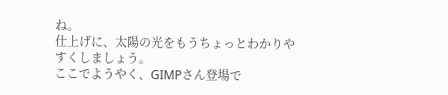ね。
仕上げに、太陽の光をもうちょっとわかりやすくしましょう。
ここでようやく、GIMPさん登場で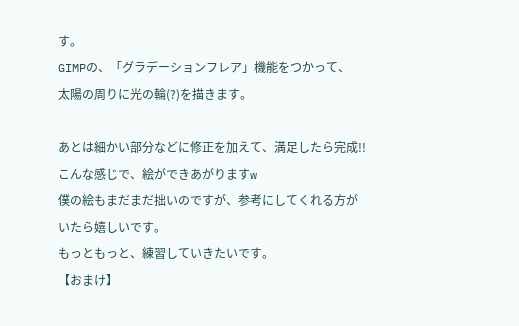す。
GIMPの、「グラデーションフレア」機能をつかって、
太陽の周りに光の輪(?)を描きます。

あとは細かい部分などに修正を加えて、満足したら完成!!
こんな感じで、絵ができあがりますw
僕の絵もまだまだ拙いのですが、参考にしてくれる方がいたら嬉しいです。
もっともっと、練習していきたいです。
【おまけ】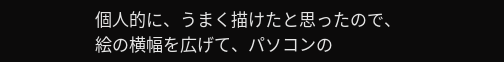個人的に、うまく描けたと思ったので、
絵の横幅を広げて、パソコンの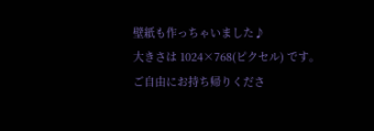壁紙も作っちゃいました♪
大きさは 1024×768(ピクセル) です。
ご自由にお持ち帰りくださ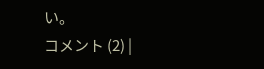い。
コメント (2) |